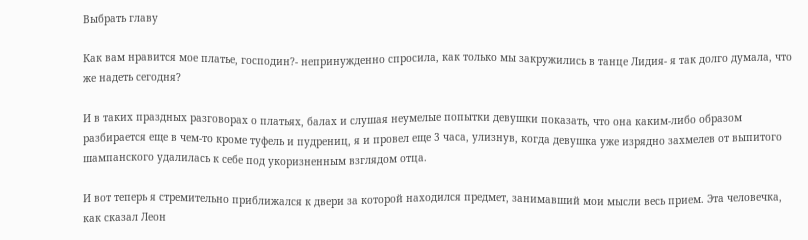Выбрать главу

Как вам нравится мое платье, господин?- непринужденно спросила, как только мы закружились в танце Лидия- я так долго думала, что же надеть сегодня?

И в таких праздных разговорах о платьях, балах и слушая неумелые попытки девушки показать, что она каким-либо образом разбирается еще в чем-то кроме туфель и пудрениц, я и провел еще 3 часа, улизнув, когда девушка уже изрядно захмелев от выпитого шампанского удалилась к себе под укоризненным взглядом отца.

И вот теперь я стремительно приближался к двери за которой находился предмет, занимавший мои мысли весь прием. Эта человечка, как сказал Леон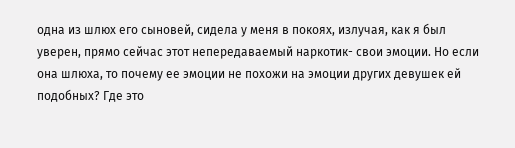одна из шлюх его сыновей, сидела у меня в покоях, излучая, как я был уверен, прямо сейчас этот непередаваемый наркотик- свои эмоции. Но если она шлюха, то почему ее эмоции не похожи на эмоции других девушек ей подобных? Где это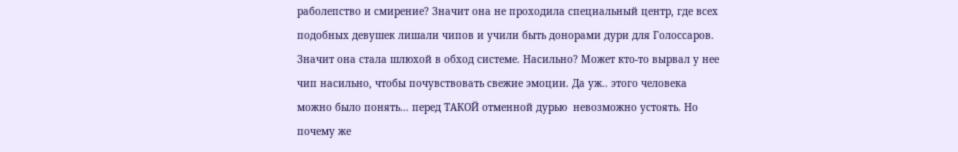раболепство и смирение? Значит она не проходила специальный центр, где всех подобных девушек лишали чипов и учили быть донорами дури для Голоссаров. Значит она стала шлюхой в обход системе. Насильно? Может кто-то вырвал у нее чип насильно, чтобы почувствовать свежие эмоции. Да уж.. этого человека можно было понять… перед ТАКОЙ отменной дурью  невозможно устоять. Но почему же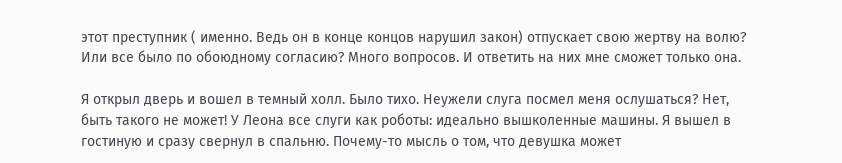этот преступник ( именно. Ведь он в конце концов нарушил закон) отпускает свою жертву на волю? Или все было по обоюдному согласию? Много вопросов. И ответить на них мне сможет только она.

Я открыл дверь и вошел в темный холл. Было тихо. Неужели слуга посмел меня ослушаться? Нет, быть такого не может! У Леона все слуги как роботы: идеально вышколенные машины. Я вышел в гостиную и сразу свернул в спальню. Почему-то мысль о том, что девушка может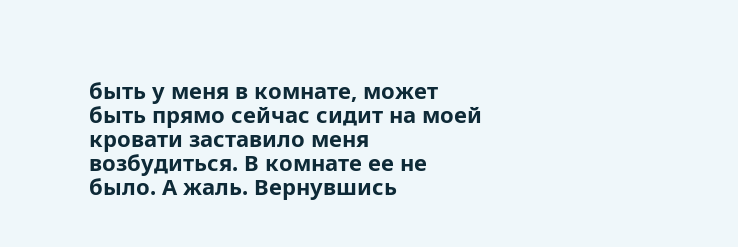быть у меня в комнате, может быть прямо сейчас сидит на моей кровати заставило меня возбудиться. В комнате ее не было. А жаль. Вернувшись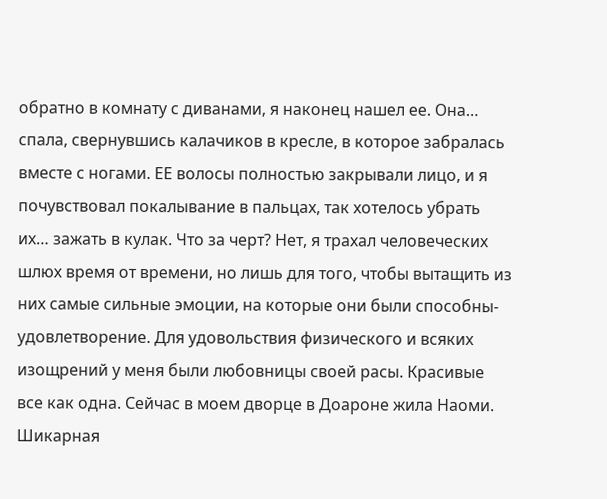обратно в комнату с диванами, я наконец нашел ее. Она… спала, свернувшись калачиков в кресле, в которое забралась вместе с ногами. ЕЕ волосы полностью закрывали лицо, и я почувствовал покалывание в пальцах, так хотелось убрать их… зажать в кулак. Что за черт? Нет, я трахал человеческих шлюх время от времени, но лишь для того, чтобы вытащить из них самые сильные эмоции, на которые они были способны- удовлетворение. Для удовольствия физического и всяких изощрений у меня были любовницы своей расы. Красивые все как одна. Сейчас в моем дворце в Доароне жила Наоми. Шикарная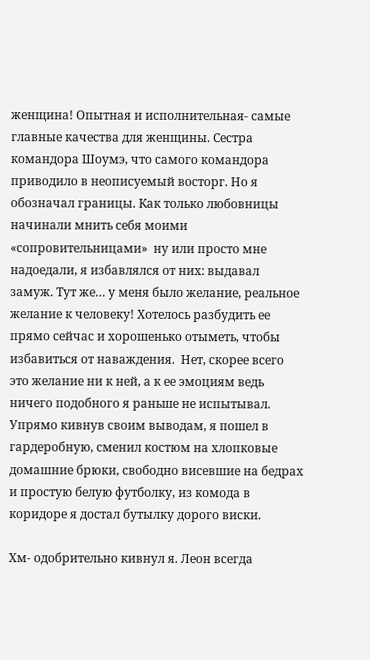женщина! Опытная и исполнительная- самые главные качества для женщины. Сестра командора Шоумэ, что самого командора приводило в неописуемый восторг. Но я обозначал границы. Как только любовницы начинали мнить себя моими «сопровительницами»  ну или просто мне надоедали, я избавлялся от них: выдавал замуж. Тут же… у меня было желание, реальное желание к человеку! Хотелось разбудить ее прямо сейчас и хорошенько отыметь, чтобы избавиться от наваждения.  Нет, скорее всего это желание ни к ней, а к ее эмоциям ведь ничего подобного я раньше не испытывал. Упрямо кивнув своим выводам, я пошел в гардеробную, сменил костюм на хлопковые домашние брюки, свободно висевшие на бедрах и простую белую футболку, из комода в коридоре я достал бутылку дорого виски.

Хм- одобрительно кивнул я. Леон всегда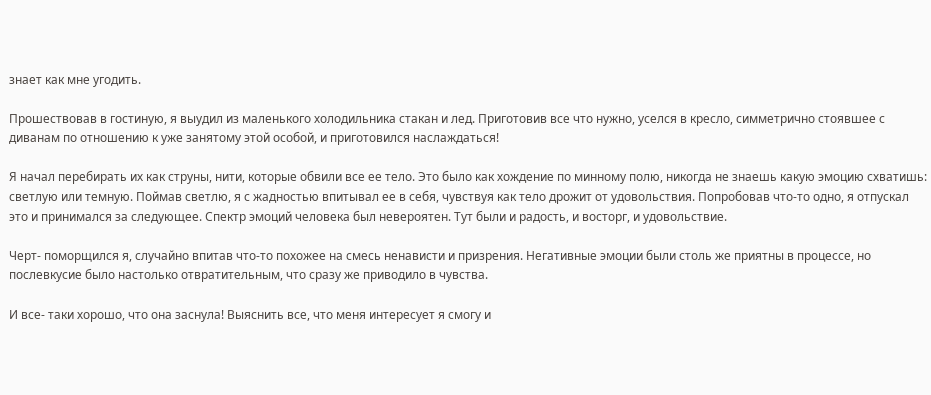знает как мне угодить.

Прошествовав в гостиную, я выудил из маленького холодильника стакан и лед. Приготовив все что нужно, уселся в кресло, симметрично стоявшее с диванам по отношению к уже занятому этой особой, и приготовился наслаждаться!

Я начал перебирать их как струны, нити, которые обвили все ее тело. Это было как хождение по минному полю, никогда не знаешь какую эмоцию схватишь: светлую или темную. Поймав светлю, я с жадностью впитывал ее в себя, чувствуя как тело дрожит от удовольствия. Попробовав что-то одно, я отпускал это и принимался за следующее. Спектр эмоций человека был невероятен. Тут были и радость, и восторг, и удовольствие.

Черт- поморщился я, случайно впитав что-то похожее на смесь ненависти и призрения. Негативные эмоции были столь же приятны в процессе, но послевкусие было настолько отвратительным, что сразу же приводило в чувства.

И все- таки хорошо, что она заснула! Выяснить все, что меня интересует я смогу и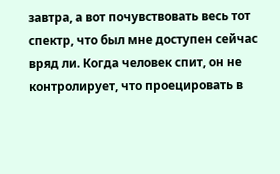завтра, а вот почувствовать весь тот спектр, что был мне доступен сейчас вряд ли. Когда человек спит, он не контролирует, что проецировать в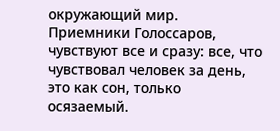окружающий мир. Приемники Голоссаров, чувствуют все и сразу: все, что чувствовал человек за день, это как сон, только осязаемый.